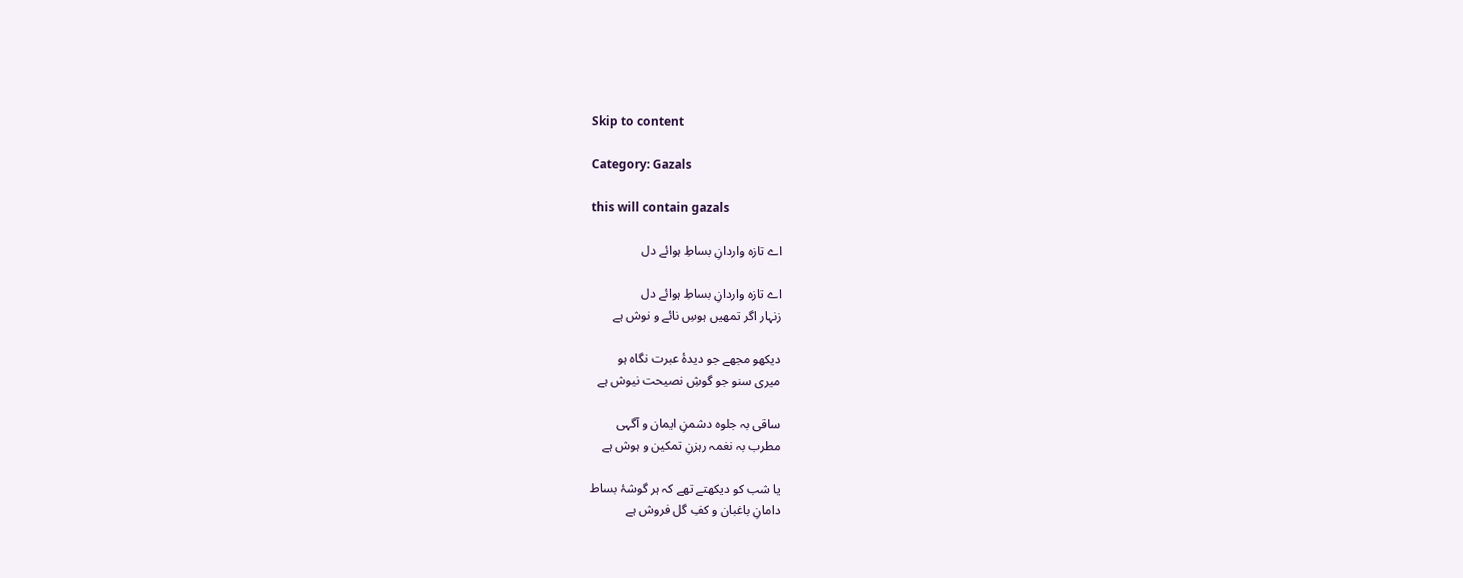Skip to content

Category: Gazals

this will contain gazals

اے تازہ واردانِ بساطِ ہوائے دل

اے تازہ واردانِ بساطِ ہوائے دل
زنہار اگر تمھیں ہوسِ نائے و نوش ہے

دیکھو مجھے جو دیدۂ عبرت نگاہ ہو
میری سنو جو گوشِ نصیحت نیوش ہے

ساقی بہ جلوہ دشمنِ ایمان و آگہی
مطرب بہ نغمہ رہزنِ تمکین و ہوش ہے

یا شب کو دیکھتے تھے کہ ہر گوشۂ بساط
دامانِ باغبان و کفِ گل فروش ہے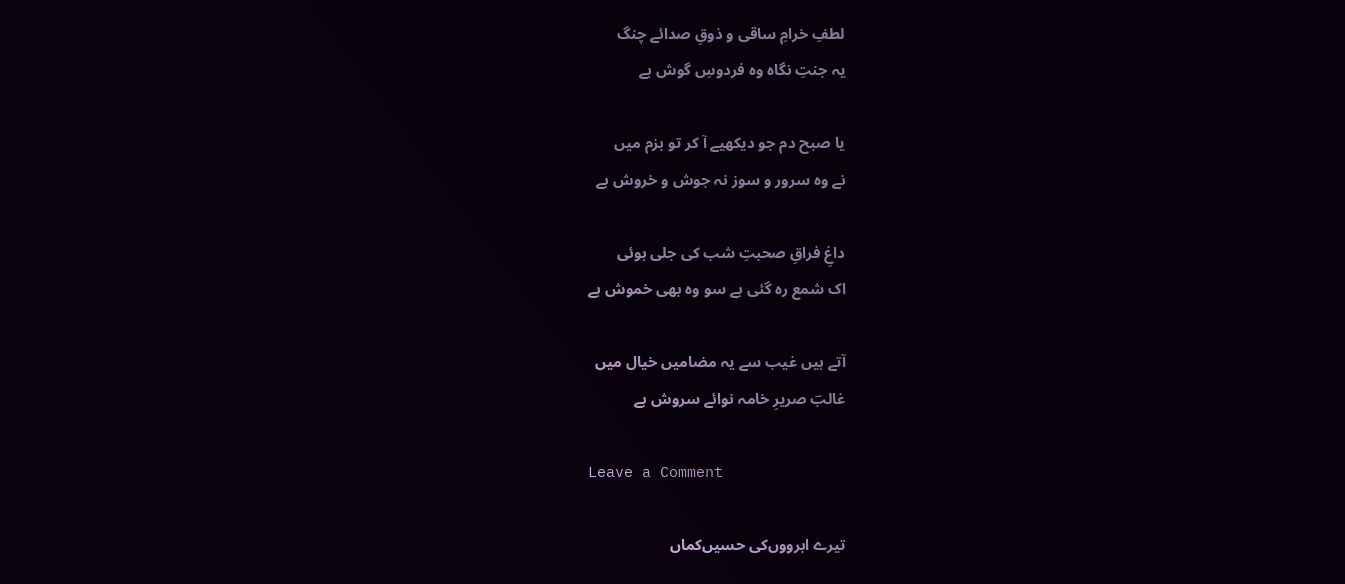لطفِ خرامِ ساقی و ذوقِ صدائے چنگ
یہ جنتِ نگاہ وہ فردوسِ گوش ہے

یا صبح دم جو دیکھیے آ کر تو بزم میں
نے وہ سرور و سوز نہ جوش و خروش ہے

داغِ فراقِ صحبتِ شب کی جلی ہوئی
اک شمع رہ گئی ہے سو وہ بھی خموش ہے

آتے ہیں غیب سے یہ مضامیں خیال میں
غالبؔ صریرِ خامہ نوائے سروش ہے

Leave a Comment

تیرے ابرووں‌کی حسیں‌کماں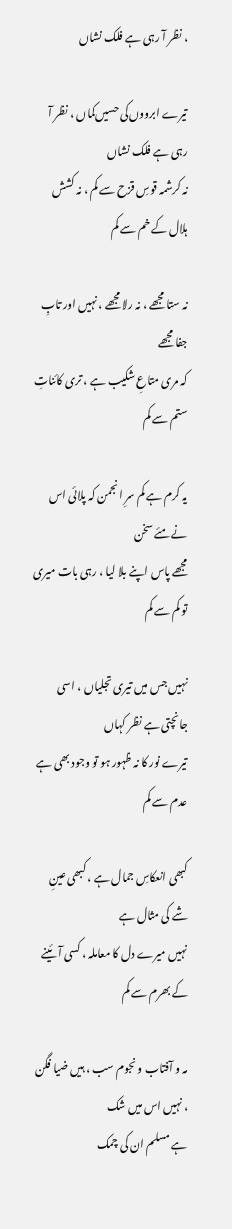، نظر آ رہی ہے فلک نشاں

تیرے ابرووں‌کی حسیں‌کماں ، نظر آ رہی ہے فلک نشاں
نہ کرشمہ قوسِ قزح سے کم ، نہ کشش ہلال کے خم سے کم

نہ ستا مجھے ، نہ رلا مجھے ، نہیں اور تابِ جفا مجھے
کہ مری متاعِ شکیب ہے ، تری کائناتِ ستم سے کم

یہ کرم ہے کم سرِ انجمن کہ پلائی اس نے مئے سخن
مجھے پاس اپنے بلا لیا ، رہی بات میری تو کم سے کم

نہیں‌ جس میں تیری تجلیاں ، اسی جانچتی ہے نظر کہاں
تیرے نور کا نہ ظہور ہو تو وجود بھی ہے عدم سے کم

کبھی انعکاسِ جمال ہے ، کبھی عینِ شے کی مثال ہے
نہیں میرے دل کا معاملہ ، کسی آئینے کے بھرم سے کم

مہ و آفتاب و نجوم سب ، ہیں ضیا فگن ، نہیں اس میں شک
ہے مسلم ان کی چمک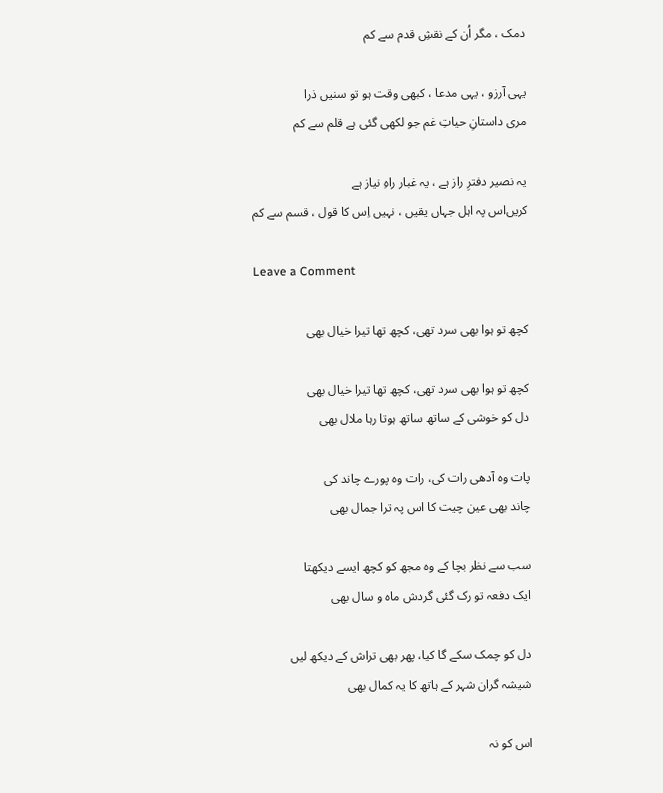دمک ، مگر اُن کے نقشِ قدم سے کم

یہی آرزو ، یہی مدعا ، کبھی وقت ہو تو سنیں ذرا
مری داستانِ حیاتِ غم جو لکھی گئی ہے قلم سے کم

یہ نصیر دفترِ راز ہے ، یہ غبار راہِ نیاز ہے
کریں‌اس پہ اہل جہاں یقیں ، نہیں اِس کا قول ، قسم سے کم

Leave a Comment

کچھ تو ہوا بھی سرد تھی، کچھ تھا تیرا خیال بھی

کچھ تو ہوا بھی سرد تھی، کچھ تھا تیرا خیال بھی
دل کو خوشی کے ساتھ ساتھ ہوتا رہا ملال بھی

پات وہ آدھی رات کی، رات وہ پورے چاند کی
چاند بھی عین چیت کا اس پہ ترا جمال بھی

سب سے نظر بچا کے وہ مجھ کو کچھ ایسے دیکھتا
ایک دفعہ تو رک گئی گردش ماہ و سال بھی

دل کو چمک سکے گا کیا، پھر بھی تراش کے دیکھ لیں
شیشہ گران شہر کے ہاتھ کا یہ کمال بھی

اس کو نہ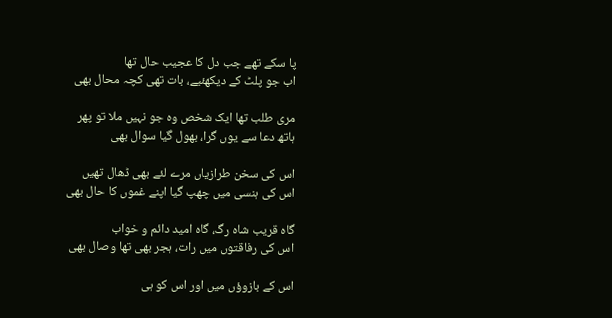پا سکے تھے جب دل کا عجیب حال تھا
اب جو پلٹ کے دیکھئیے، بات تھی کچہ محال بھی

مری طلب تھا ایک شخص وہ جو نہیں ملا تو پھر
ہاتھ دعا سے یوں گرا، بھول گیا سوال بھی

اس کی سخن طرازیاں مرے لئے بھی ڈھال تھیں
اس کی ہنسی میں چھپ گیا اپنے غموں کا حال بھی

گاہ قریب شاہ رگ، گاہ امید دائم و خواب
اس کی رفاقتوں میں رات، ہجر بھی تھا وصال بھی

اس کے بازوؤں میں اور اس کو ہی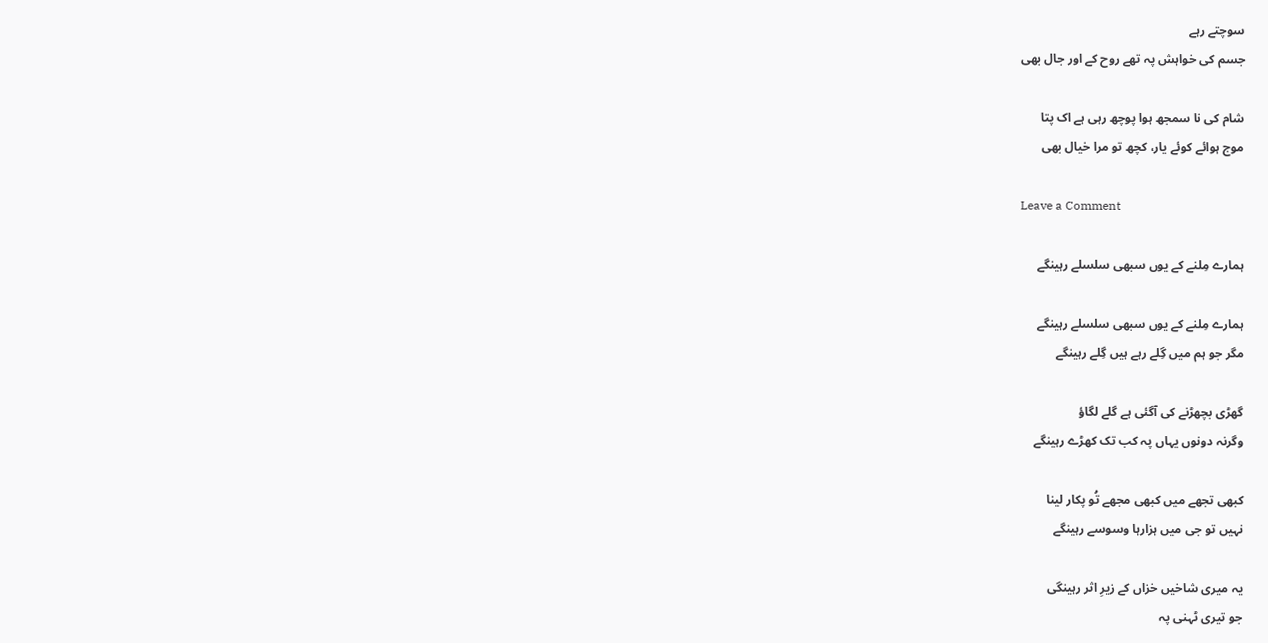سوچتے رہے
جسم کی خواہش پہ تھے روح کے اور جال بھی

شام کی نا سمجھ ہوا پوچھ رہی ہے اک پتا
موج ہوائے کوئے یار، کچھ تو مرا خیال بھی

Leave a Comment

ہمارے مِلنے کے یوں سبھی سلسلے رہینگے

ہمارے مِلنے کے یوں سبھی سلسلے رہینگے
مگر جو ہم میں گِلے رہے ہیں گِلے رہینگے

گھڑی بچھڑنے کی آگئی ہے گلے لگاؤ
وگرنہ دونوں یہاں پہ کب تک کھڑے رہینگے

کبھی تجھے میں کبھی مجھے تُو پکار لینا
نہیں تو جی میں ہزارہا وسوسے رہینگے

یہ میری شاخیں خزاں کے زیرِ اثر رہینگی
جو تیری ٹہنی پہ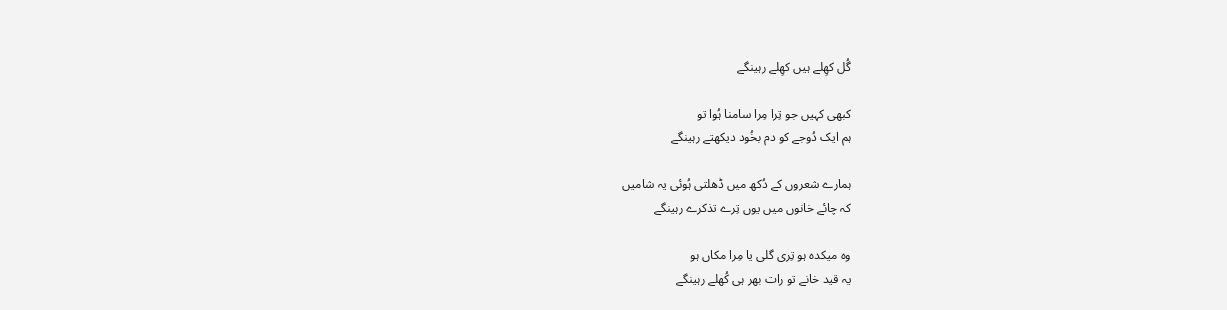گُل کھِلے ہیں کھِلے رہینگے

کبھی کہیں جو تِرا مِرا سامنا ہُوا تو
ہم ایک دُوجے کو دم بخُود دیکھتے رہینگے

ہمارے شعروں کے دُکھ میں ڈھلتی ہُوئی یہ شامیں
کہ چائے خانوں میں یوں تِرے تذکرے رہینگے

وہ میکدہ ہو تِری گلی یا مِرا مکاں ہو
یہ قید خانے تو رات بھر ہی کُھلے رہینگے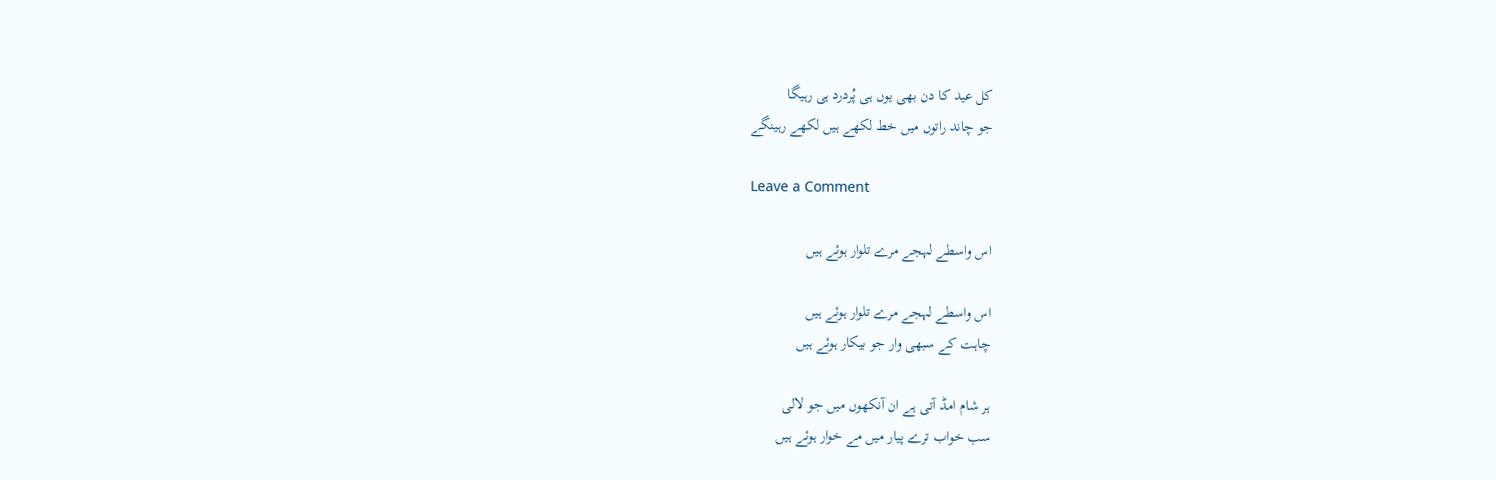کل عید کا دن بھی یوں ہی پُردرد ہی رہیگا
جو چاند راتوں میں خط لکھے ہیں لکھے رہینگے

Leave a Comment

اس واسطے لہجے مرے تلوار ہوئے ہیں

اس واسطے لہجے مرے تلوار ہوئے ہیں
چاہت کے سبھی وار جو بیکار ہوئے ہیں

ہر شام امڈ آتی ہے ان آنکھوں میں جو لالی
سب خواب ترے پیار میں مے خوار ہوئے ہیں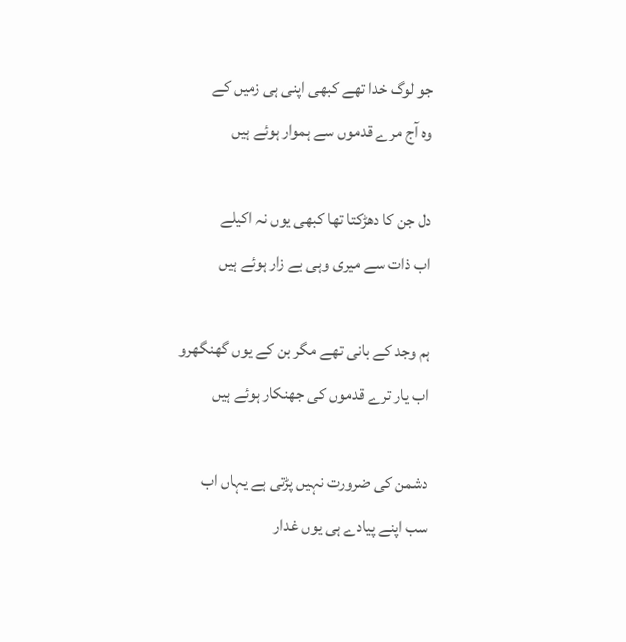جو لوگ خدا تھے کبھی اپنی ہی زمیں کے
وہ آج مرے قدموں سے ہموار ہوئے ہیں

دل جن کا دھڑکتا تھا کبھی یوں نہ اکیلے
اب ذات سے میری وہی بے زار ہوئے ہیں

ہم وجد کے بانی تھے مگر بن کے یوں گھنگھرو
اب یار ترے قدموں کی جھنکار ہوئے ہیں

دشمن کی ضرورت نہیں پڑتی ہے یہاں اب
سب اپنے پیادے ہی یوں غدار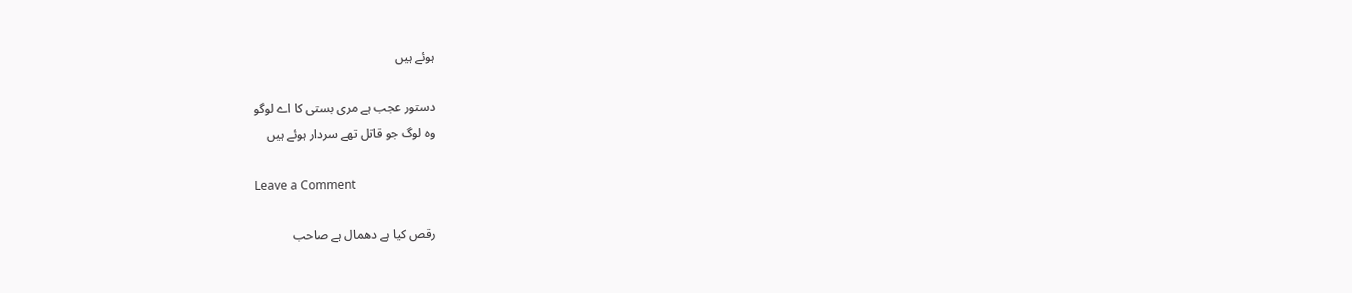ہوئے ہیں

دستور عجب ہے مری بستی کا اے لوگو
وہ لوگ جو قاتل تھے سردار ہوئے ہیں

Leave a Comment

رقص کیا ہے دھمال ہے صاحب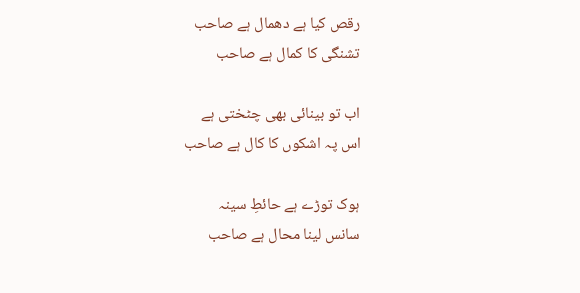رقص کیا ہے دھمال ہے صاحب
تشنگی کا کمال ہے صاحب

اب تو بینائی بھی چٹختی ہے
اس پہ اشکوں کا کال ہے صاحب

ہوک توڑے ہے حائطِ سینہ
سانس لینا محال ہے صاحب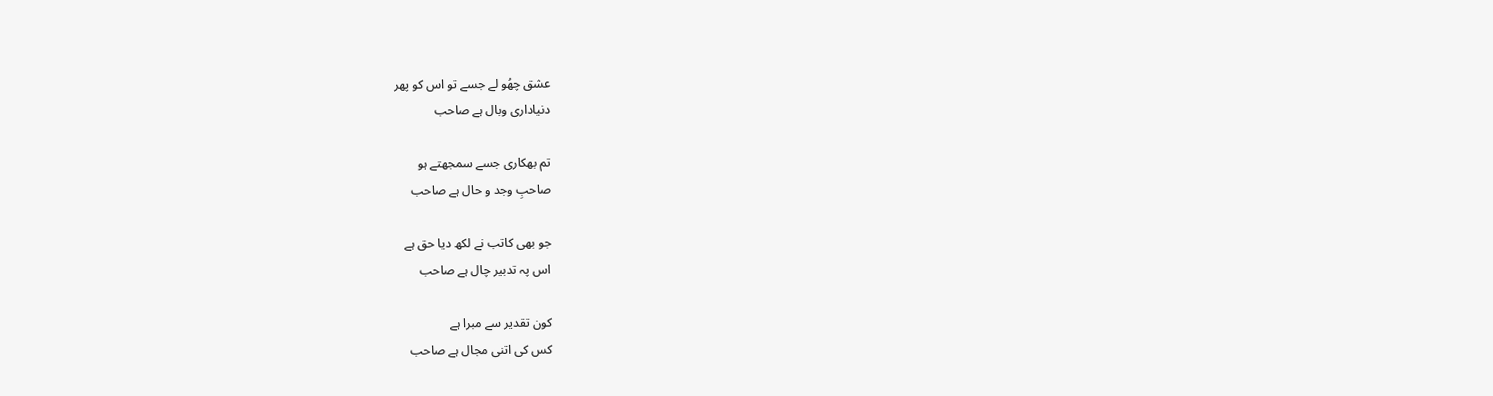عشق چھُو لے جسے تو اس کو پھر
دنیاداری وبال ہے صاحب

تم بھکاری جسے سمجھتے ہو
صاحبِ وجد و حال ہے صاحب

جو بھی کاتب نے لکھ دیا حق ہے
اس پہ تدبیر چال ہے صاحب

کون تقدیر سے مبرا ہے
کس کی اتنی مجال ہے صاحب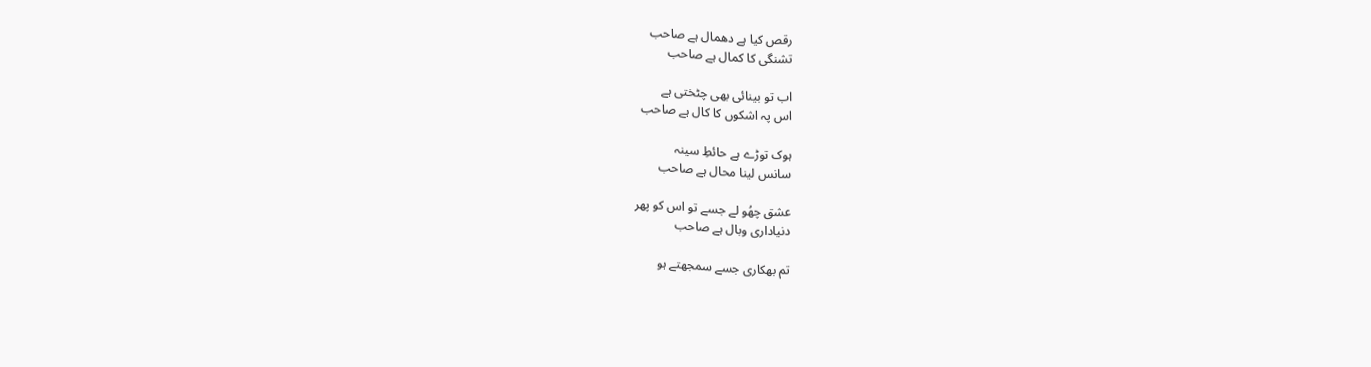رقص کیا ہے دھمال ہے صاحب
تشنگی کا کمال ہے صاحب

اب تو بینائی بھی چٹختی ہے
اس پہ اشکوں کا کال ہے صاحب

ہوک توڑے ہے حائطِ سینہ
سانس لینا محال ہے صاحب

عشق چھُو لے جسے تو اس کو پھر
دنیاداری وبال ہے صاحب

تم بھکاری جسے سمجھتے ہو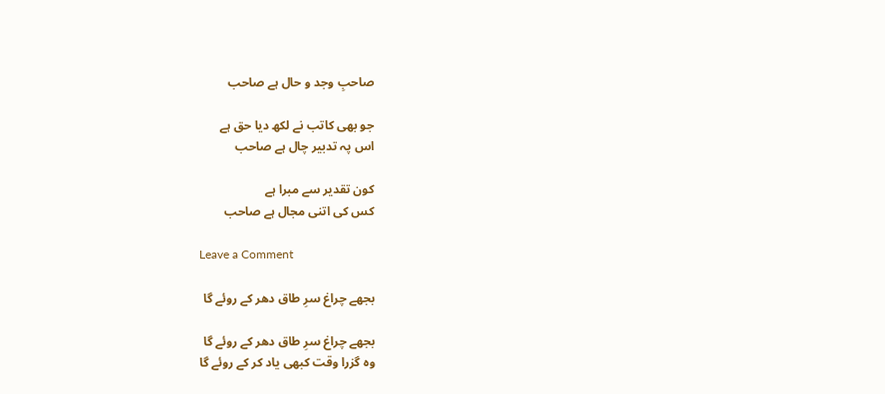صاحبِ وجد و حال ہے صاحب

جو بھی کاتب نے لکھ دیا حق ہے
اس پہ تدبیر چال ہے صاحب

کون تقدیر سے مبرا ہے
کس کی اتنی مجال ہے صاحب

Leave a Comment

بجھے چراغ سرِ طاق دھر کے روئے گا

بجھے چراغ سرِ طاق دھر کے روئے گا
وہ گزرا وقت کبھی یاد کر کے روئے گا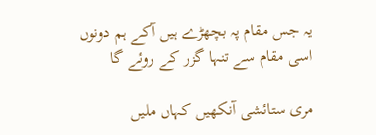یہ جس مقام پہ بچھڑے ہیں آکے ہم دونوں
اسی مقام سے تنہا گزر کے روئے گا

مری ستائشی آنکھیں کہاں ملیں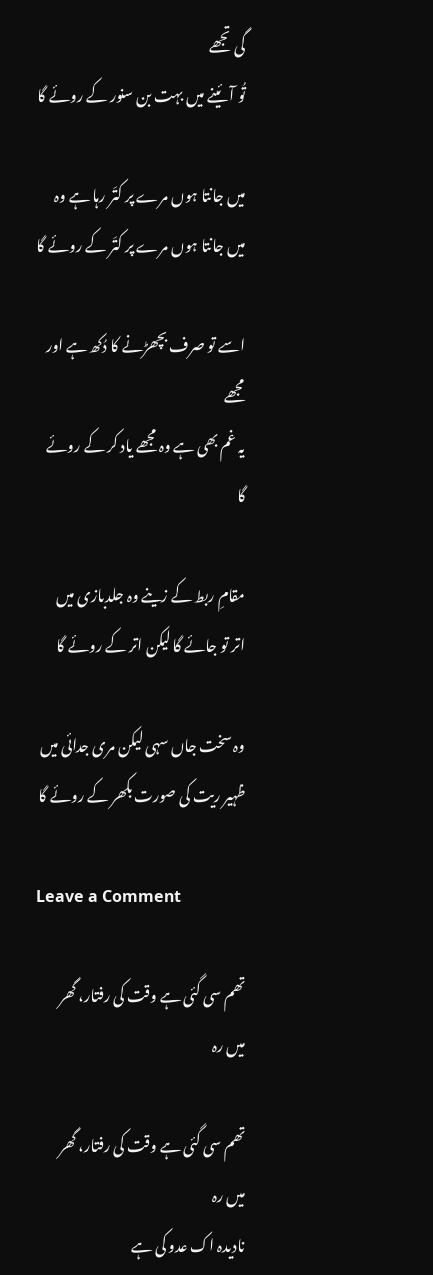گی تجھے
تُو آئینے میں بہت بن سنور کے روئے گا

میں جانتا ہوں مرے پر کتَر رہا ہے وہ
میں جانتا ہوں مرے پر کتَر کے روئے گا

اسے تو صرف بچھڑنے کا دُکھ ہے اور مجھے
یہ غم بھی ہے وہ مجھے یاد کر کے روئے گا

مقامِ ربط کے زینے وہ جلدبازی میں
اتر تو جائے گا لیکن اتر کے روئے گا

وہ سخت جاں سہی لیکن مری جدائی میں
ظہیر ریت کی صورت بکھر کے روئے گا

Leave a Comment

تھم سی گئی ہے وقت کی رفتار، گھر میں رہ

تھم سی گئی ہے وقت کی رفتار، گھر میں رہ
نادیدہ اک عدو کی ہے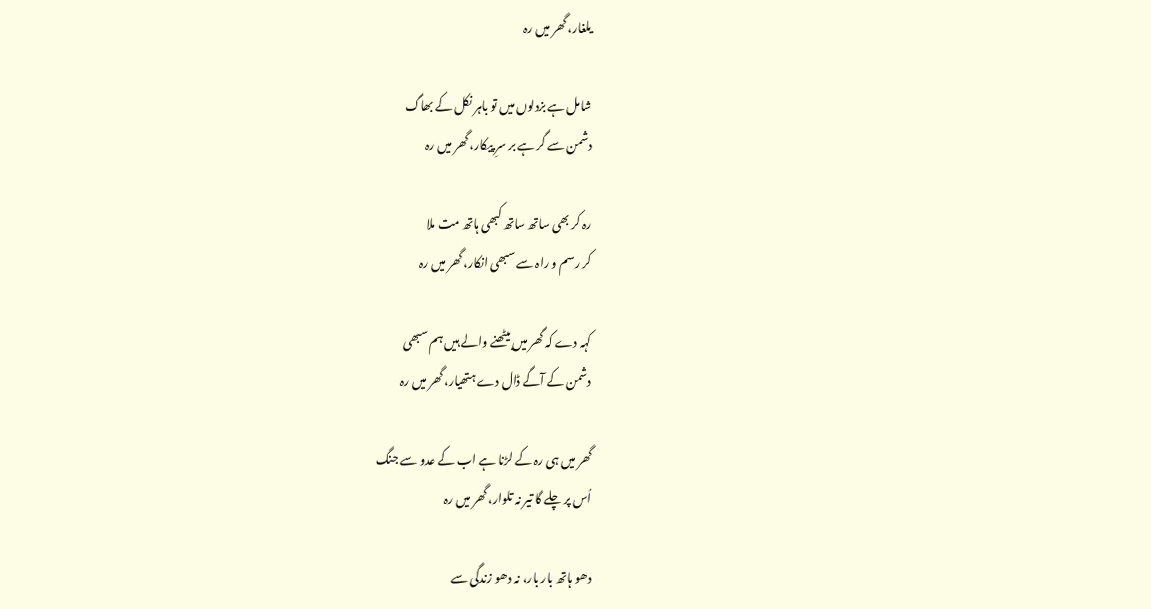یلغار، گھر میں رہ

شامل ہے بزدلوں میں تو باہر نکل کے بھاگ
دشمن سے گر ہے بر سرِ پیکار، گھر میں رہ

رہ کر بھی ساتھ ساتھ کبھی ہاتھ مت ملا
کر رسم و راہ سے سبھی انکار، گھر میں رہ

کہہ دے کہ گھر میں بیٹھنے والے ہیں ہم سبھی
دشمن کے آگے ڈال دے ہتھیار، گھر میں رہ

گھر میں ہی رہ کے لڑنا ہے اب کے عدو سے جنگ
اُس پر چلے گا تیر نہ تلوار، گھر میں رہ

دھو ہاتھ بار بار، نہ دھو زندگی سے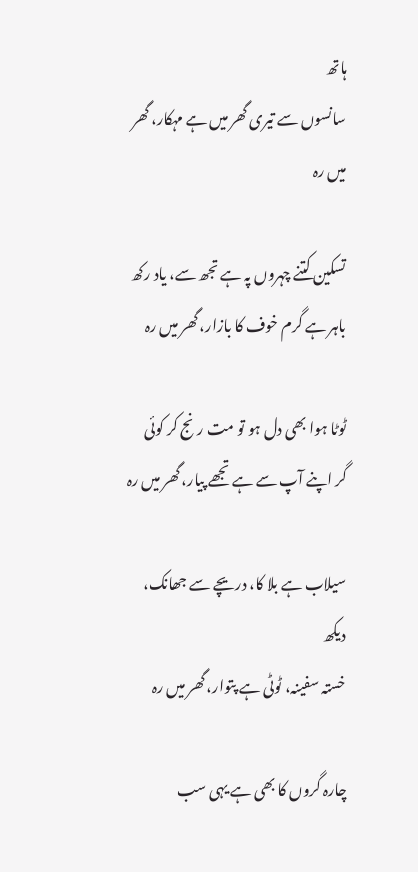ہاتھ
سانسوں سے تیری گھر میں ہے مہکار، گھر میں رہ

تسکین کتنے چہروں پہ ہے تجھ سے، یاد رکھ
باہر ہے گرم خوف کا بازار، گھر میں رہ

ٹوٹا ہوا بھی دل ہو تو مت رنج کر کوئی
گر اپنے آپ سے ہے تجھے پیار، گھر میں رہ

سیلاب ہے بلا کا، دریچے سے جھانک، دیکھ
خستہ سفینہ، ٹوٹی ہے پتوار، گھر میں رہ

چارہ گروں کا بھی ہے یہی سب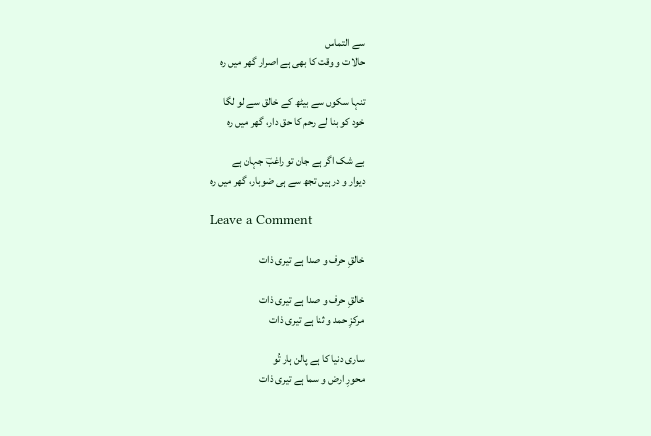سے التماس
حالات و وقت کا بھی ہے اصرار گھر میں رہ

تنہا سکوں سے بیٹھ کے خالق سے لو لگا
خود کو بنا لے رحم کا حق دار، گھر میں رہ

بے شک اگر ہے جان تو راغبؔ جہان ہے
دیوار و در ہیں تجھ سے ہی ضوبار، گھر میں رہ

Leave a Comment

خالقِ حرف و صدا ہے تیری ذات

خالقِ حرف و صدا ہے تیری ذات
مرکزِ حمد و ثنا ہے تیری ذات

ساری دنیا کا ہے پالن ہار تُو
محورِ ارض و سما ہے تیری ذات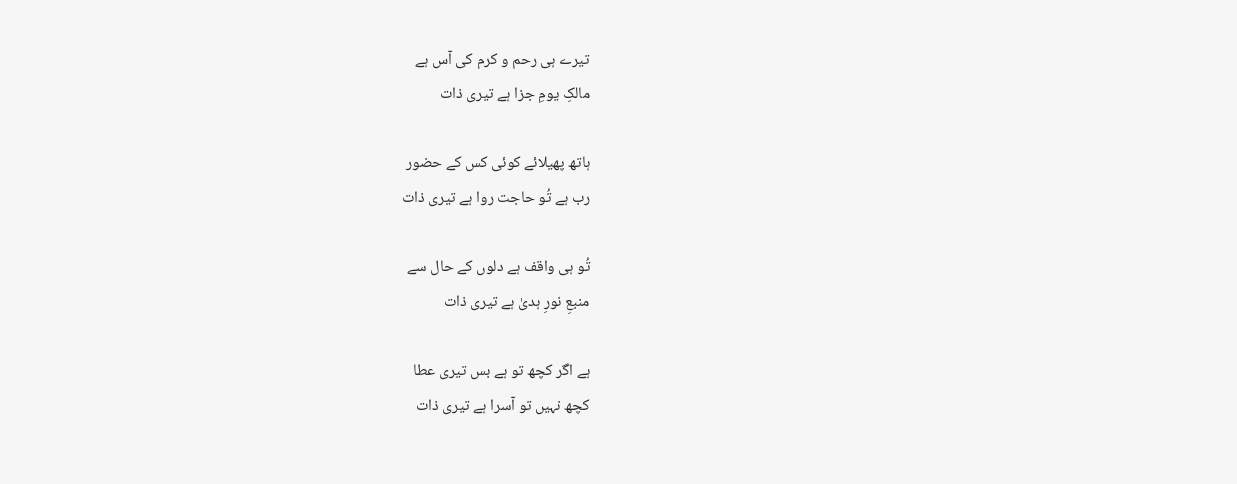تیرے ہی رحم و کرم کی آس ہے
مالکِ یومِ جزا ہے تیری ذات

ہاتھ پھیلائے کوئی کس کے حضور
رب ہے تُو حاجت روا ہے تیری ذات

تُو ہی واقف ہے دلوں کے حال سے
منبعِ نورِ ہدیٰ ہے تیری ذات

ہے اگر کچھ تو ہے بس تیری عطا
کچھ نہیں تو آسرا ہے تیری ذات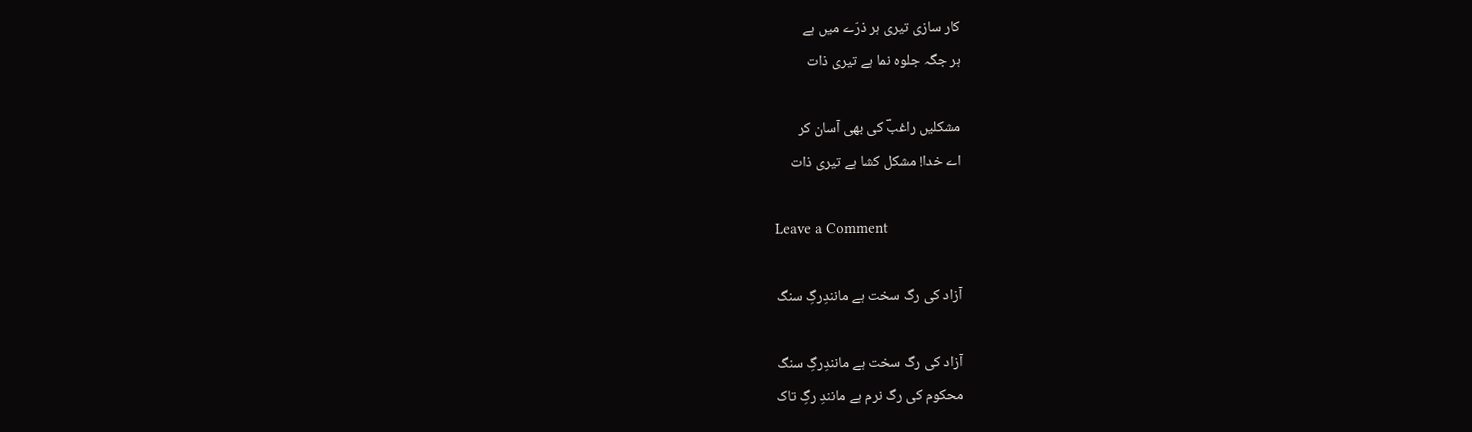کار سازی تیری ہر ذرّے میں ہے
ہر جگہ جلوہ نما ہے تیری ذات

مشکلیں راغبؔ کی بھی آسان کر
اے خدا! مشکل کشا ہے تیری ذات

Leave a Comment

آزاد کی رگ سخت ہے مانندِرگِ سنگ

آزاد کی رگ سخت ہے مانندِرگِ سنگ
محکوم کی رگ نرم ہے مانندِ رگِ تاک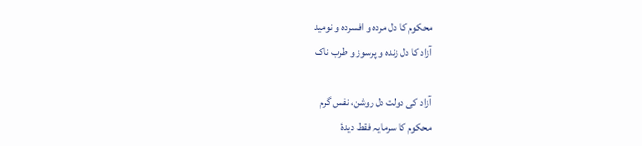محکوم کا دل مردہ و افسردہ و نومید
آزاد کا دل زندہ و پرسوز و طرب ناک

آزاد کی دولت دل روشن، نفس گرم
محکوم کا سرمایہ فقط دیدۂ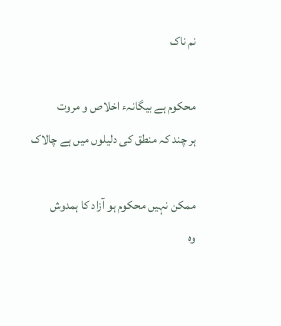نم ناک

محکوم ہے بیگانہء اخلاص و مروت
ہر چند کہ منطق کی دلیلوں میں ہے چالاک

ممکن نہیں محکوم ہو آزاد کا ہمدوش
وہ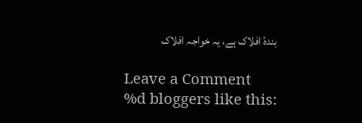بندۂ افلاک ہے، یہ خواجہ افلاک

Leave a Comment
%d bloggers like this: